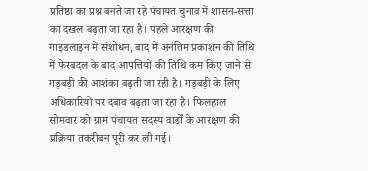प्रतिष्ठा का प्रश्न बनते जा रहे पंचायत चुनाव में शासन-सत्ता का दखल बढ़ता जा रहा है। पहले आरक्षण की गाइडलाइन में संशोधन, बाद में अनंतिम प्रकाशन की तिथि में फेरबदल के बाद आपत्तियों की तिथि कम किए जाने से गड़बड़ी की आशंका बढ़ती जा रही है। गड़बड़ी के लिए अधिकारियों पर दबाव बढ़ता जा रहा है। फिलहाल सोमवार को ग्राम पंचायत सदस्य वार्डों के आरक्षण की प्रक्रिया तकरीबन पूरी कर ली गई।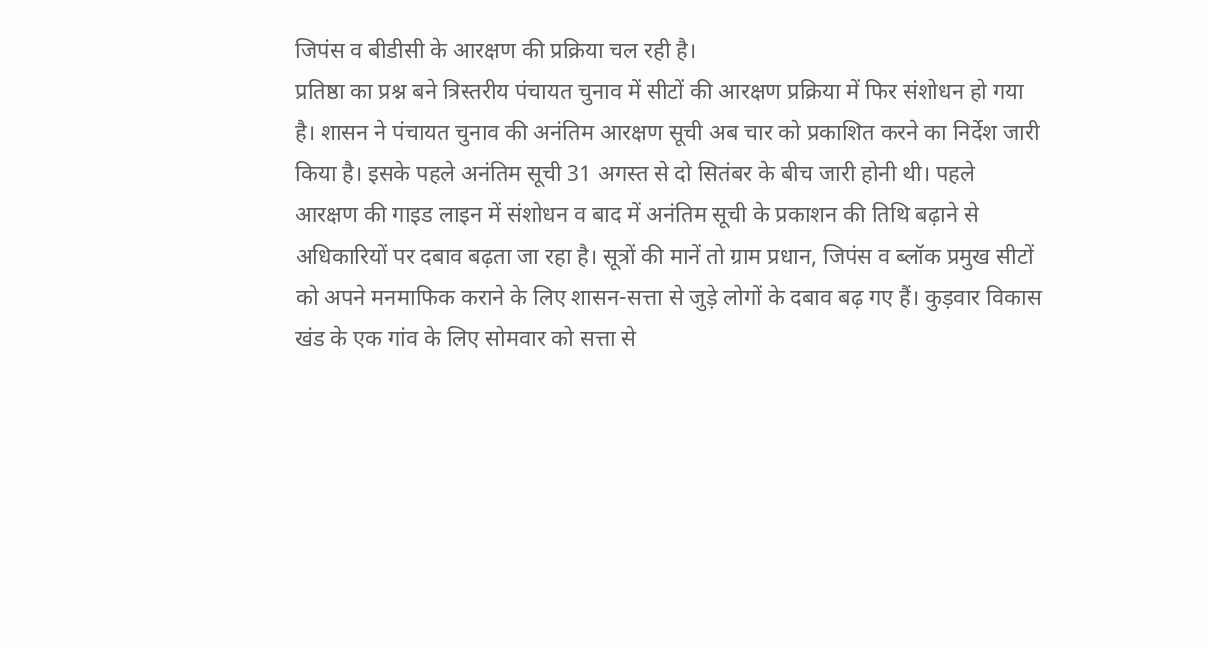जिपंस व बीडीसी के आरक्षण की प्रक्रिया चल रही है।
प्रतिष्ठा का प्रश्न बने त्रिस्तरीय पंचायत चुनाव में सीटों की आरक्षण प्रक्रिया में फिर संशोधन हो गया है। शासन ने पंचायत चुनाव की अनंतिम आरक्षण सूची अब चार को प्रकाशित करने का निर्देश जारी किया है। इसके पहले अनंतिम सूची 31 अगस्त से दो सितंबर के बीच जारी होनी थी। पहले आरक्षण की गाइड लाइन में संशोधन व बाद में अनंतिम सूची के प्रकाशन की तिथि बढ़ाने से अधिकारियों पर दबाव बढ़ता जा रहा है। सूत्रों की मानें तो ग्राम प्रधान, जिपंस व ब्लॉक प्रमुख सीटों को अपने मनमाफिक कराने के लिए शासन-सत्ता से जुड़े लोगों के दबाव बढ़ गए हैं। कुड़वार विकास खंड के एक गांव के लिए सोमवार को सत्ता से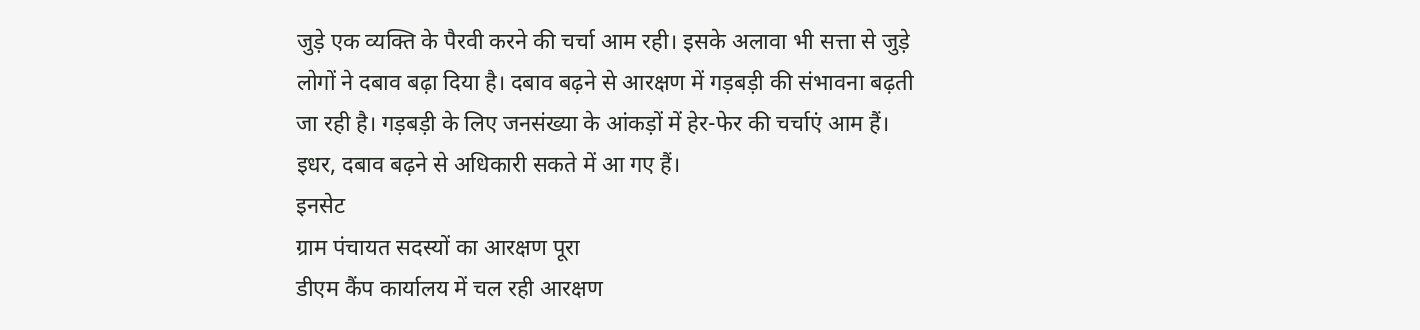जुड़े एक व्यक्ति के पैरवी करने की चर्चा आम रही। इसके अलावा भी सत्ता से जुड़े लोगों ने दबाव बढ़ा दिया है। दबाव बढ़ने से आरक्षण में गड़बड़ी की संभावना बढ़ती जा रही है। गड़बड़ी के लिए जनसंख्या के आंकड़ों में हेर-फेर की चर्चाएं आम हैं। इधर, दबाव बढ़ने से अधिकारी सकते में आ गए हैं।
इनसेट
ग्राम पंचायत सदस्यों का आरक्षण पूरा
डीएम कैंप कार्यालय में चल रही आरक्षण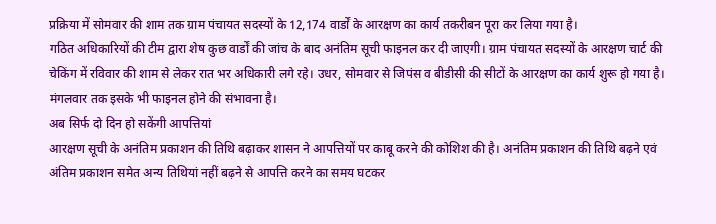प्रक्रिया में सोमवार की शाम तक ग्राम पंचायत सदस्यों के 12,174 वार्डों के आरक्षण का कार्य तकरीबन पूरा कर लिया गया है।
गठित अधिकारियों की टीम द्वारा शेष कुछ वार्डों की जांच के बाद अनंतिम सूची फाइनल कर दी जाएगी। ग्राम पंचायत सदस्यों के आरक्षण चार्ट की चेकिंग में रविवार की शाम से लेकर रात भर अधिकारी लगे रहे। उधर, सोमवार से जिपंस व बीडीसी की सीटों के आरक्षण का कार्य शुरू हो गया है। मंगलवार तक इसके भी फाइनल होने की संभावना है।
अब सिर्फ दो दिन हो सकेंगी आपत्तियां
आरक्षण सूची के अनंतिम प्रकाशन की तिथि बढ़ाकर शासन ने आपत्तियों पर काबू करने की कोशिश की है। अनंतिम प्रकाशन की तिथि बढ़ने एवं अंतिम प्रकाशन समेत अन्य तिथियां नहीं बढ़ने से आपत्ति करने का समय घटकर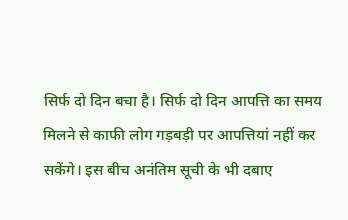सिर्फ दो दिन बचा है। सिर्फ दो दिन आपत्ति का समय मिलने से काफी लोग गड़बड़ी पर आपत्तियां नहीं कर सकेंगे। इस बीच अनंतिम सूची के भी दबाए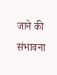जाने की संभावना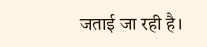जताई जा रही है।